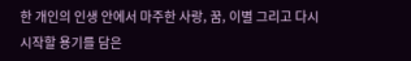한 개인의 인생 안에서 마주한 사랑, 꿈, 이별 그리고 다시 시작할 용기를 담은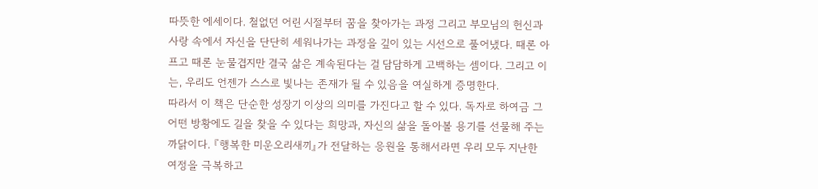따뜻한 에세이다. 철없던 어린 시절부터 꿈을 찾아가는 과정 그리고 부모님의 헌신과 사랑 속에서 자신을 단단히 세워나가는 과정을 깊이 있는 시선으로 풀어냈다. 때론 아프고 때론 눈물겹지만 결국 삶은 계속된다는 걸 담담하게 고백하는 셈이다. 그리고 이는, 우리도 언젠가 스스로 빛나는 존재가 될 수 있음을 여실하게 증명한다.
따라서 이 책은 단순한 성장기 이상의 의미를 가진다고 할 수 있다. 독자로 하여금 그 어떤 방황에도 길을 찾을 수 있다는 희망과, 자신의 삶을 돌아볼 용기를 선물해 주는 까닭이다. 『행복한 미운오리새끼』가 전달하는 응원을 통해서라면 우리 모두 지난한 여정을 극복하고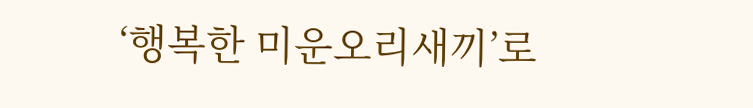‘행복한 미운오리새끼’로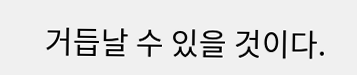거듭날 수 있을 것이다.